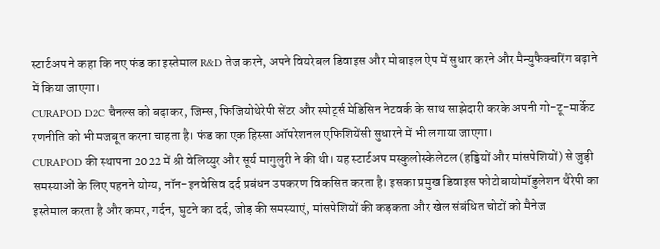स्टार्टअप ने कहा कि नए फंड का इस्तेमाल R&D तेज करने, अपने वियरेबल डिवाइस और मोबाइल ऐप में सुधार करने और मैन्युफैक्चरिंग बढ़ाने में किया जाएगा।
CURAPOD D2C चैनल्स को बढ़ाकर, जिम्स, फिजियोथेरेपी सेंटर और स्पोर्ट्स मेडिसिन नेटवर्क के साथ साझेदारी करके अपनी गो-टू-मार्केट रणनीति को भी मजबूत करना चाहता है। फंड का एक हिस्सा ऑपरेशनल एफिशियेंसी सुधारने में भी लगाया जाएगा।
CURAPOD की स्थापना 2022 में श्री वेलिय्युर और सूर्य मागुलुरी ने की थी। यह स्टार्टअप मस्कुलोस्केलेटल (हड्डियों और मांसपेशियों) से जुड़ी समस्याओं के लिए पहनने योग्य, नॉन-इनवेसिव दर्द प्रबंधन उपकरण विकसित करता है। इसका प्रमुख डिवाइस फोटोबायोमॉडुलेशन थैरेपी का इस्तेमाल करता है और कमर, गर्दन, घुटने का दर्द, जोड़ की समस्याएं, मांसपेशियों की कड़कता और खेल संबंधित चोटों को मैनेज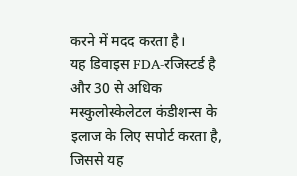करने में मदद करता है।
यह डिवाइस FDA-रजिस्टर्ड है और 30 से अधिक मस्कुलोस्केलेटल कंडीशन्स के इलाज के लिए सपोर्ट करता है, जिससे यह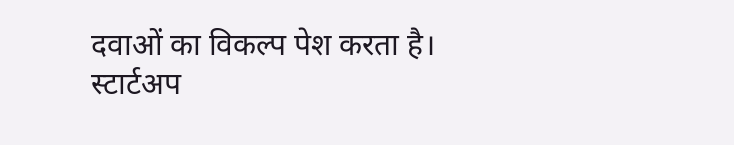दवाओं का विकल्प पेश करता है।
स्टार्टअप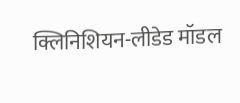क्लिनिशियन-लीडेड मॉडल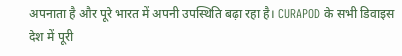अपनाता है और पूरे भारत में अपनी उपस्थिति बढ़ा रहा है। CURAPOD के सभी डिवाइस देश में पूरी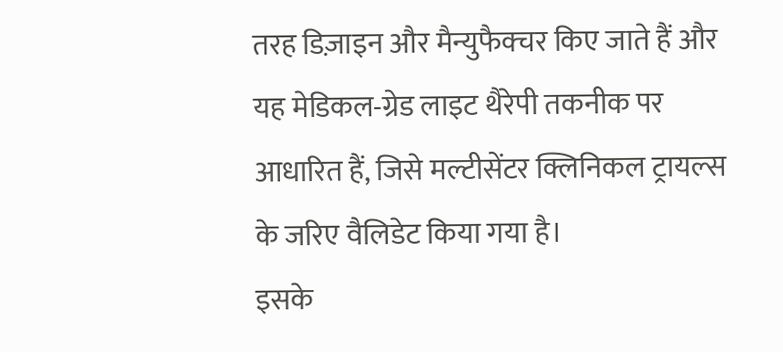तरह डिज़ाइन और मैन्युफैक्चर किए जाते हैं और यह मेडिकल-ग्रेड लाइट थैरेपी तकनीक पर आधारित हैं, जिसे मल्टीसेंटर क्लिनिकल ट्रायल्स के जरिए वैलिडेट किया गया है।
इसके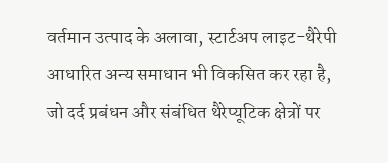वर्तमान उत्पाद के अलावा, स्टार्टअप लाइट-थैरेपी आधारित अन्य समाधान भी विकसित कर रहा है, जो दर्द प्रबंधन और संबंधित थैरेप्यूटिक क्षेत्रों पर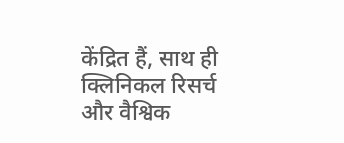केंद्रित हैं, साथ ही क्लिनिकल रिसर्च और वैश्विक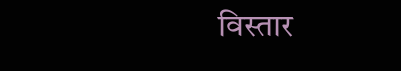विस्तार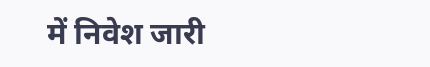में निवेश जारी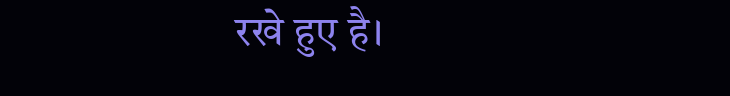रखे हुए है।